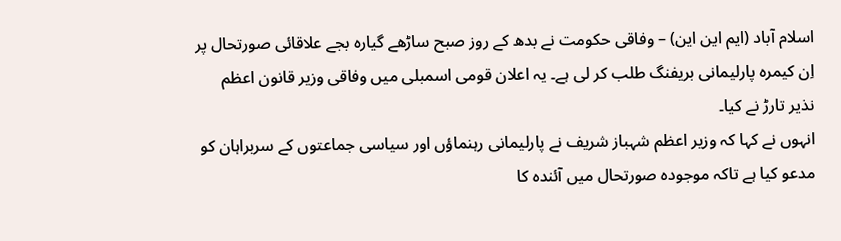اسلام آباد (ایم این این) – وفاقی حکومت نے بدھ کے روز صبح ساڑھے گیارہ بجے علاقائی صورتحال پر اِن کیمرہ پارلیمانی بریفنگ طلب کر لی ہے۔ یہ اعلان قومی اسمبلی میں وفاقی وزیر قانون اعظم نذیر تارڑ نے کیا۔
انہوں نے کہا کہ وزیر اعظم شہباز شریف نے پارلیمانی رہنماؤں اور سیاسی جماعتوں کے سربراہان کو مدعو کیا ہے تاکہ موجودہ صورتحال میں آئندہ کا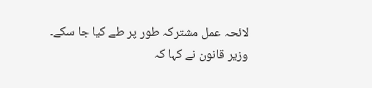لائحہ عمل مشترکہ طور پر طے کیا جا سکے۔
وزیر قانون نے کہا کہ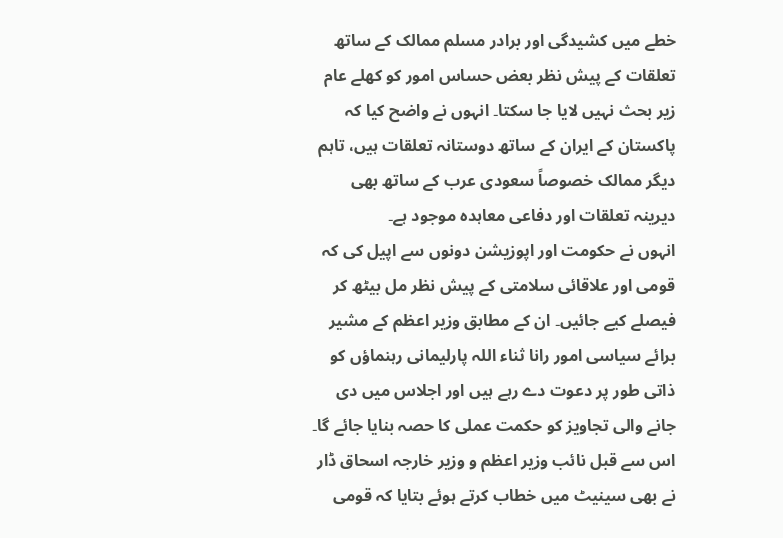خطے میں کشیدگی اور برادر مسلم ممالک کے ساتھ تعلقات کے پیش نظر بعض حساس امور کو کھلے عام زیر بحث نہیں لایا جا سکتا۔ انہوں نے واضح کیا کہ پاکستان کے ایران کے ساتھ دوستانہ تعلقات ہیں، تاہم دیگر ممالک خصوصاً سعودی عرب کے ساتھ بھی دیرینہ تعلقات اور دفاعی معاہدہ موجود ہے۔
انہوں نے حکومت اور اپوزیشن دونوں سے اپیل کی کہ قومی اور علاقائی سلامتی کے پیش نظر مل بیٹھ کر فیصلے کیے جائیں۔ ان کے مطابق وزیر اعظم کے مشیر برائے سیاسی امور رانا ثناء اللہ پارلیمانی رہنماؤں کو ذاتی طور پر دعوت دے رہے ہیں اور اجلاس میں دی جانے والی تجاویز کو حکمت عملی کا حصہ بنایا جائے گا۔
اس سے قبل نائب وزیر اعظم و وزیر خارجہ اسحاق ڈار نے بھی سینیٹ میں خطاب کرتے ہوئے بتایا کہ قومی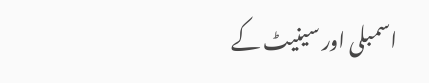اسمبلی اور سینیٹ کے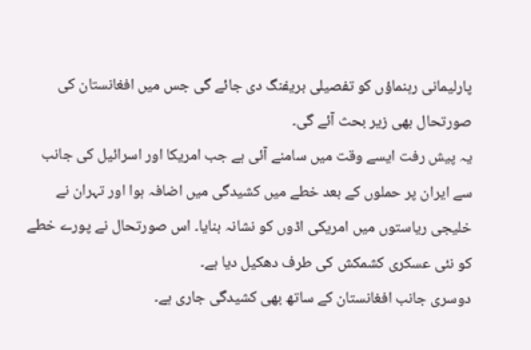پارلیمانی رہنماؤں کو تفصیلی بریفنگ دی جائے گی جس میں افغانستان کی صورتحال بھی زیر بحث آئے گی۔
یہ پیش رفت ایسے وقت میں سامنے آئی ہے جب امریکا اور اسرائیل کی جانب سے ایران پر حملوں کے بعد خطے میں کشیدگی میں اضافہ ہوا اور تہران نے خلیجی ریاستوں میں امریکی اڈوں کو نشانہ بنایا۔ اس صورتحال نے پورے خطے کو نئی عسکری کشمکش کی طرف دھکیل دیا ہے۔
دوسری جانب افغانستان کے ساتھ بھی کشیدگی جاری ہے۔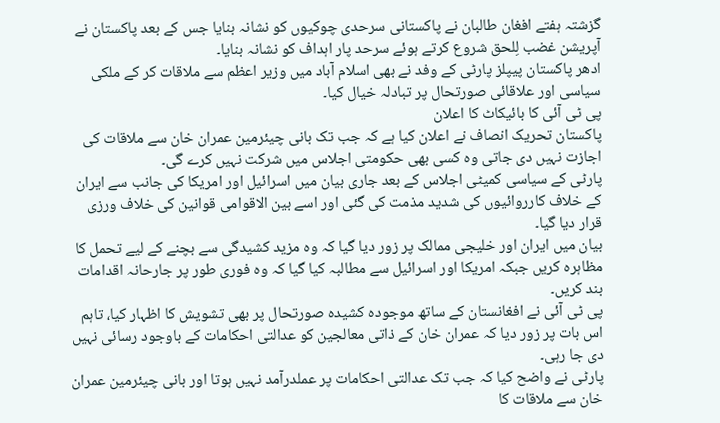گزشتہ ہفتے افغان طالبان نے پاکستانی سرحدی چوکیوں کو نشانہ بنایا جس کے بعد پاکستان نے آپریشن غضب لِلحق شروع کرتے ہوئے سرحد پار اہداف کو نشانہ بنایا۔
ادھر پاکستان پیپلز پارٹی کے وفد نے بھی اسلام آباد میں وزیر اعظم سے ملاقات کر کے ملکی سیاسی اور علاقائی صورتحال پر تبادلہ خیال کیا۔
پی ٹی آئی کا بائیکاٹ کا اعلان
پاکستان تحریک انصاف نے اعلان کیا ہے کہ جب تک بانی چیئرمین عمران خان سے ملاقات کی اجازت نہیں دی جاتی وہ کسی بھی حکومتی اجلاس میں شرکت نہیں کرے گی۔
پارٹی کے سیاسی کمیٹی اجلاس کے بعد جاری بیان میں اسرائیل اور امریکا کی جانب سے ایران کے خلاف کارروائیوں کی شدید مذمت کی گئی اور اسے بین الاقوامی قوانین کی خلاف ورزی قرار دیا گیا۔
بیان میں ایران اور خلیجی ممالک پر زور دیا گیا کہ وہ مزید کشیدگی سے بچنے کے لیے تحمل کا مظاہرہ کریں جبکہ امریکا اور اسرائیل سے مطالبہ کیا گیا کہ وہ فوری طور پر جارحانہ اقدامات بند کریں۔
پی ٹی آئی نے افغانستان کے ساتھ موجودہ کشیدہ صورتحال پر بھی تشویش کا اظہار کیا، تاہم اس بات پر زور دیا کہ عمران خان کے ذاتی معالجین کو عدالتی احکامات کے باوجود رسائی نہیں دی جا رہی۔
پارٹی نے واضح کیا کہ جب تک عدالتی احکامات پر عملدرآمد نہیں ہوتا اور بانی چیئرمین عمران خان سے ملاقات کا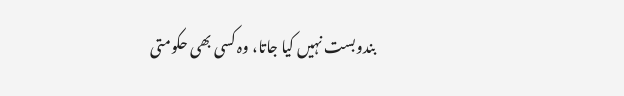بندوبست نہیں کیا جاتا، وہ کسی بھی حکومتی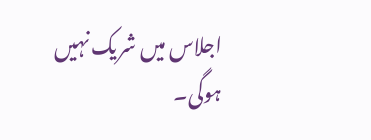اجلاس میں شریک نہیں ہوگی۔